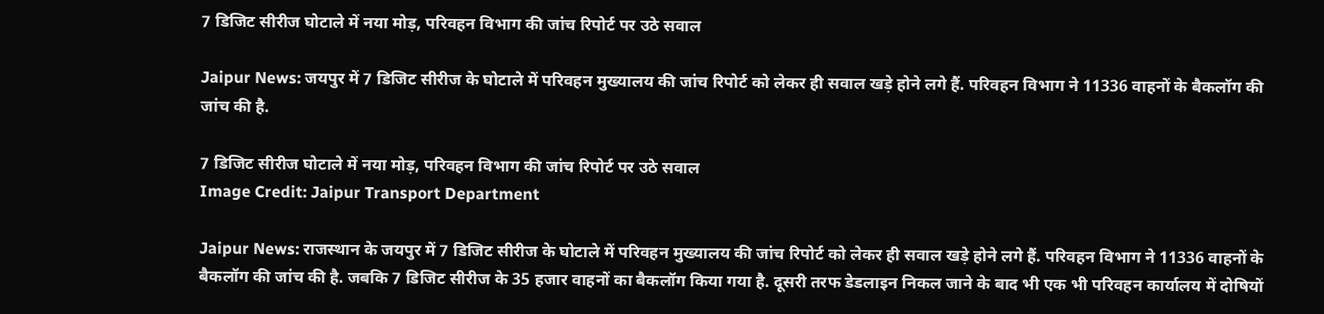7 डिजिट सीरीज घोटाले में नया मोड़, परिवहन विभाग की जांच रिपोर्ट पर उठे सवाल

Jaipur News: जयपुर में 7 डिजिट सीरीज के घोटाले में परिवहन मुख्यालय की जांच रिपोर्ट को लेकर ही सवाल खड़े होने लगे हैं. परिवहन विभाग ने 11336 वाहनों के बैकलॉग की जांच की है.

7 डिजिट सीरीज घोटाले में नया मोड़, परिवहन विभाग की जांच रिपोर्ट पर उठे सवाल
Image Credit: Jaipur Transport Department

Jaipur News: राजस्थान के जयपुर में 7 डिजिट सीरीज के घोटाले में परिवहन मुख्यालय की जांच रिपोर्ट को लेकर ही सवाल खड़े होने लगे हैं. परिवहन विभाग ने 11336 वाहनों के बैकलॉग की जांच की है. जबकि 7 डिजिट सीरीज के 35 हजार वाहनों का बैकलॉग किया गया है. दूसरी तरफ डेडलाइन निकल जाने के बाद भी एक भी परिवहन कार्यालय में दोषियों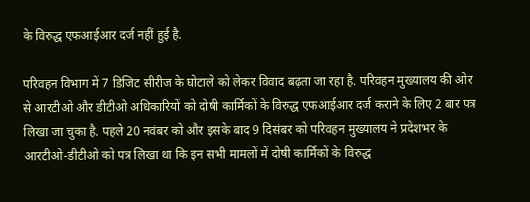के विरुद्ध एफआईआर दर्ज नहीं हुई है.

परिवहन विभाग में 7 डिजिट सीरीज के घोटाले को लेकर विवाद बढ़ता जा रहा है. परिवहन मुख्यालय की ओर से आरटीओ और डीटीओ अधिकारियों को दोषी कार्मिकों के विरुद्ध एफआईआर दर्ज कराने के लिए 2 बार पत्र लिखा जा चुका है. पहले 20 नवंबर को और इसके बाद 9 दिसंबर को परिवहन मुख्यालय ने प्रदेशभर के आरटीओ-डीटीओ को पत्र लिखा था कि इन सभी मामलों में दोषी कार्मिकों के विरुद्ध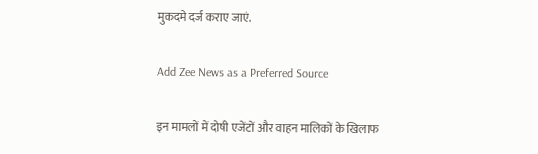मुकदमे दर्ज कराए जाएं.

Add Zee News as a Preferred Source

इन मामलों में दोषी एजेंटों और वाहन मालिकों के खिलाफ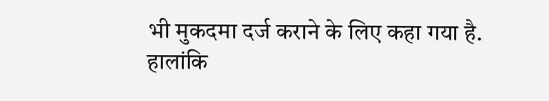भी मुकदमा दर्ज कराने के लिए कहा गया है. हालांकि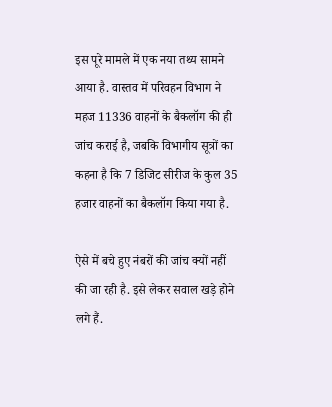इस पूरे मामले में एक नया तथ्य सामने आया है. वास्तव में परिवहन विभाग ने महज 11336 वाहनों के बैकलॉग की ही जांच कराई है, जबकि विभागीय सूत्रों का कहना है कि 7 डिजिट सीरीज के कुल 35 हजार वाहनों का बैकलॉग किया गया है.

ऐसे में बचे हुए नंबरों की जांच क्यों नहीं की जा रही है. इसे लेकर सवाल खड़े होने लगे हैं.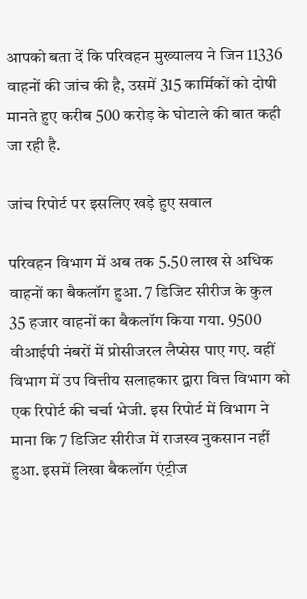आपको बता दें कि परिवहन मुख्यालय ने जिन 11336 वाहनों की जांच की है, उसमें 315 कार्मिकों को दोषी मानते हुए करीब 500 करोड़ के घोटाले की बात कही जा रही है.

जांच रिपोर्ट पर इसलिए खड़े हुए सवाल

परिवहन विभाग में अब तक 5.50 लाख से अधिक वाहनों का बैकलॉग हुआ. 7 डिजिट सीरीज के कुल 35 हजार वाहनों का बैकलॉग किया गया. 9500 वीआईपी नंबरों में प्रोसीजरल लैप्सेस पाए गए. वहीं विभाग में उप वित्तीय सलाहकार द्वारा वित्त विभाग को एक रिपोर्ट की चर्चा भेजी. इस रिपोर्ट में विभाग ने माना कि 7 डिजिट सीरीज में राजस्व नुकसान नहीं हुआ. इसमें लिखा बैकलॉग एंट्रीज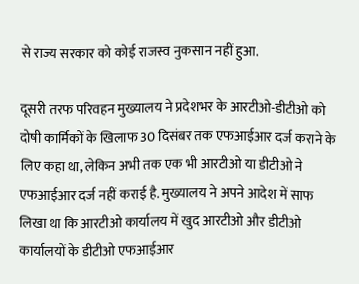से राज्य सरकार को कोई राजस्व नुकसान नहीं हुआ.

दूसरी तरफ परिवहन मुख्यालय ने प्रदेशभर के आरटीओ-डीटीओ को दोषी कार्मिकों के खिलाफ 30 दिसंबर तक एफआईआर दर्ज कराने के लिए कहा था, लेकिन अभी तक एक भी आरटीओ या डीटीओ ने एफआईआर दर्ज नहीं कराई है. मुख्यालय ने अपने आदेश में साफ लिखा था कि आरटीओ कार्यालय में खुद आरटीओ और डीटीओ कार्यालयों के डीटीओ एफआईआर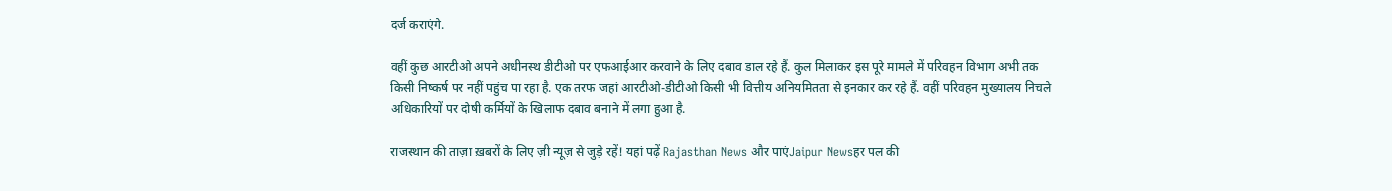दर्ज कराएंगे.

वहीं कुछ आरटीओ अपने अधीनस्थ डीटीओ पर एफआईआर करवाने के लिए दबाव डाल रहे हैं. कुल मिलाकर इस पूरे मामले में परिवहन विभाग अभी तक किसी निष्कर्ष पर नहीं पहुंच पा रहा है. एक तरफ जहां आरटीओ-डीटीओ किसी भी वित्तीय अनियमितता से इनकार कर रहे हैं. वहीं परिवहन मुख्यालय निचले अधिकारियों पर दोषी कर्मियों के खिलाफ दबाव बनाने में लगा हुआ है.

राजस्थान की ताज़ा ख़बरों के लिए ज़ी न्यूज़ से जुड़े रहें! यहां पढ़ें Rajasthan News और पाएंJaipur Newsहर पल की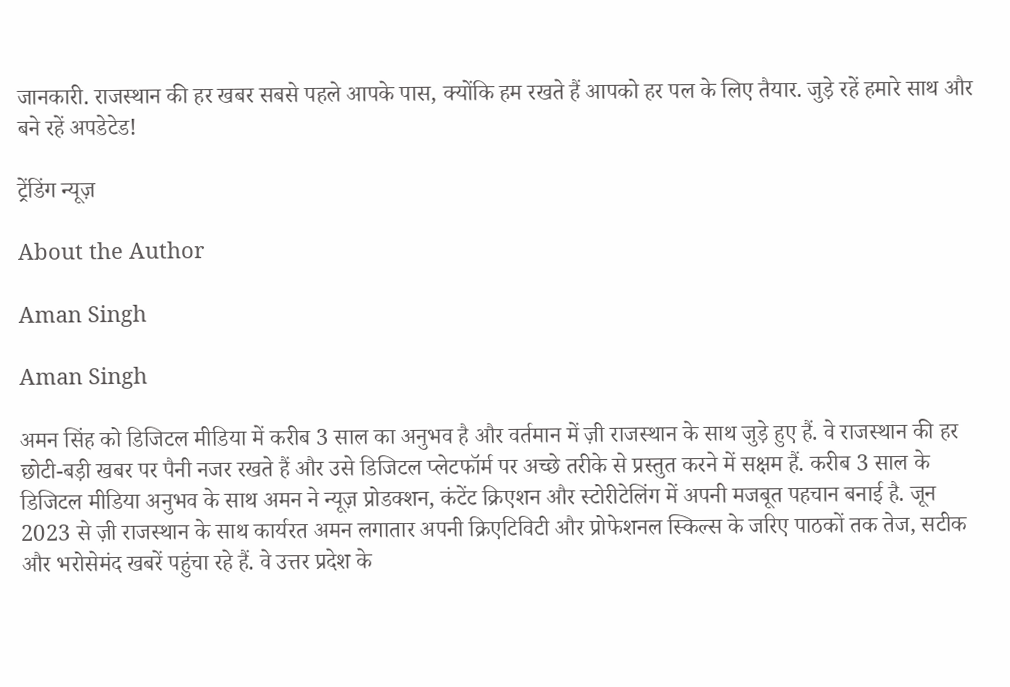जानकारी. राजस्थान की हर खबर सबसे पहले आपके पास, क्योंकि हम रखते हैं आपको हर पल के लिए तैयार. जुड़े रहें हमारे साथ और बने रहें अपडेटेड!

ट्रेंडिंग न्यूज़

About the Author

Aman Singh

Aman Singh

अमन सिंह को डिजिटल मीडिया में करीब 3 साल का अनुभव है और वर्तमान में ज़ी राजस्थान के साथ जुड़े हुए हैं. वे राजस्थान की हर छोटी-बड़ी खबर पर पैनी नजर रखते हैं और उसे डिजिटल प्लेटफॉर्म पर अच्छे तरीके से प्रस्तुत करने में सक्षम हैं. करीब 3 साल के डिजिटल मीडिया अनुभव के साथ अमन ने न्यूज़ प्रोडक्शन, कंटेंट क्रिएशन और स्टोरीटेलिंग में अपनी मजबूत पहचान बनाई है. जून 2023 से ज़ी राजस्थान के साथ कार्यरत अमन लगातार अपनी क्रिएटिविटी और प्रोफेशनल स्किल्स के जरिए पाठकों तक तेज, सटीक और भरोसेमंद खबरें पहुंचा रहे हैं. वे उत्तर प्रदेश के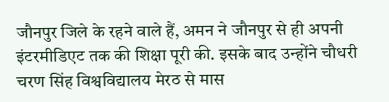जौनपुर जिले के रहने वाले हैं, अमन ने जौनपुर से ही अपनी इंटरमीडिएट तक की शिक्षा पूरी की. इसके बाद उन्होंने चौधरी चरण सिंह विश्वविद्यालय मेरठ से मास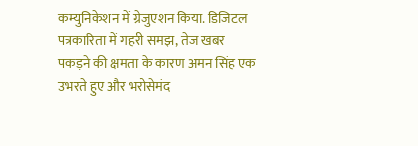कम्युनिकेशन में ग्रेजुएशन किया. डिजिटल पत्रकारिता में गहरी समझ, तेज खबर पकड़ने की क्षमता के कारण अमन सिंह एक उभरते हुए और भरोसेमंद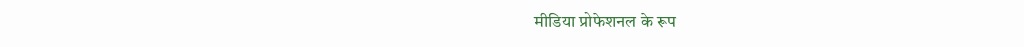मीडिया प्रोफेशनल के रूप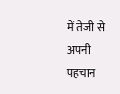में तेजी से अपनी पहचान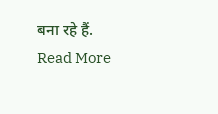बना रहे हैं.
Read More